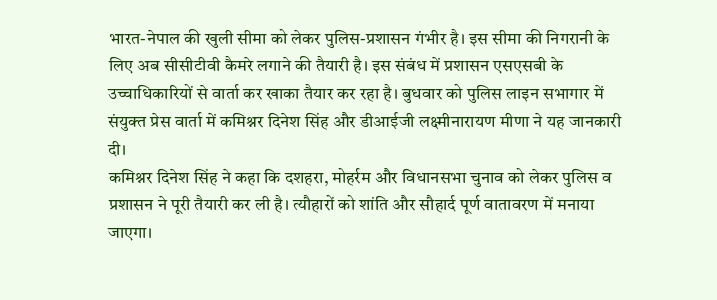भारत-नेपाल की खुली सीमा को लेकर पुलिस-प्रशासन गंभीर है। इस सीमा की निगरानी के लिए अब सीसीटीवी कैमरे लगाने की तैयारी है। इस संबंध में प्रशासन एसएसबी के उच्चाधिकारियों से वार्ता कर खाका तैयार कर रहा है। बुधवार को पुलिस लाइन सभागार में संयुक्त प्रेस वार्ता में कमिश्नर दिनेश सिंह और डीआईजी लक्ष्मीनारायण मीणा ने यह जानकारी दी।
कमिश्नर दिनेश सिंह ने कहा कि दशहरा, मोहर्रम और विधानसभा चुनाव को लेकर पुलिस व प्रशासन ने पूरी तैयारी कर ली है। त्यौहारों को शांति और सौहार्द पूर्ण वातावरण में मनाया जाएगा।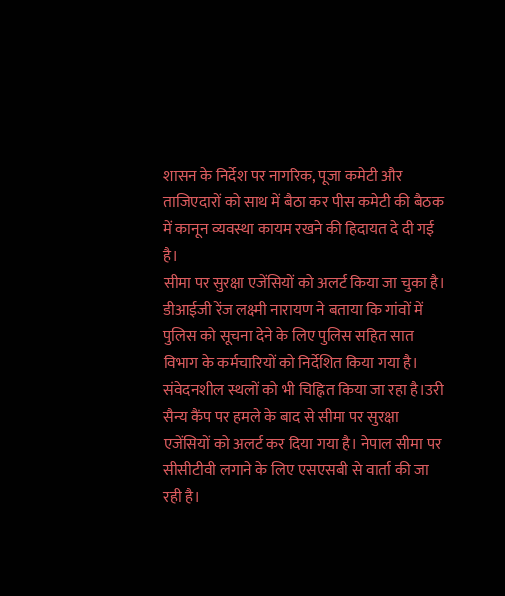शासन के निर्देश पर नागरिक, पूजा कमेटी और ताजिएदारों को साथ में बैठा कर पीस कमेटी की बैठक में कानून व्यवस्था कायम रखने की हिदायत दे दी गई है।
सीमा पर सुरक्षा एजेंसियों को अलर्ट किया जा चुका है। डीआईजी रेंज लक्ष्मी नारायण ने बताया कि गांवों में पुलिस को सूचना देने के लिए पुलिस सहित सात विभाग के कर्मचारियों को निर्देशित किया गया है। संवेदनशील स्थलों को भी चिह्नित किया जा रहा है।उरी सैन्य कैंप पर हमले के बाद से सीमा पर सुरक्षा एजेंसियों को अलर्ट कर दिया गया है। नेपाल सीमा पर सीसीटीवी लगाने के लिए एसएसबी से वार्ता की जा रही है।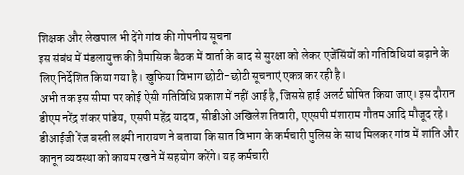शिक्षक और लेखपाल भी देंगे गांव की गोपनीय सूचना
इस संबंध में मंडलायुक्त की त्रैमासिक बैठक में वार्ता के बाद से सुरक्षा को लेकर एजेंसिंयों को गतिविधियां बढ़ाने के लिए निर्देशित किया गया है। खुफिया विभाग छोटी-छोटी सूचनाएं एकत्र कर रही है।
अभी तक इस सीमा पर कोई ऐसी गतिविधि प्रकाश में नहीं आई है, जिससे हाई अलर्ट घोषित किया जाए। इस दौरान डीएम नरेंद्र शंकर पांडेय, एसपी महेंद्र यादव, सीडीओ अखिलेश तिवारी, एएसपी मंशाराम गौतम आदि मौजूद रहे।
डीआईजी रेंज बस्ती लक्ष्मी नारायण ने बताया कि सात विभाग के कर्मचारी पुलिस के साथ मिलकर गांव में शांति और कानून व्यवस्था को कायम रखने में सहयोग करेंगे। यह कर्मचारी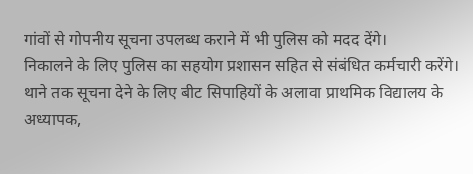गांवों से गोपनीय सूचना उपलब्ध कराने में भी पुलिस को मदद देंगे।
निकालने के लिए पुलिस का सहयोग प्रशासन सहित से संबंधित कर्मचारी करेंगे। थाने तक सूचना देने के लिए बीट सिपाहियों के अलावा प्राथमिक विद्यालय के अध्यापक,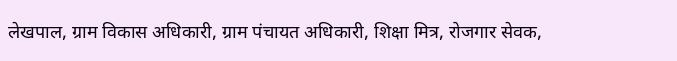लेखपाल, ग्राम विकास अधिकारी, ग्राम पंचायत अधिकारी, शिक्षा मित्र, रोजगार सेवक,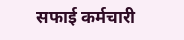सफाई कर्मचारी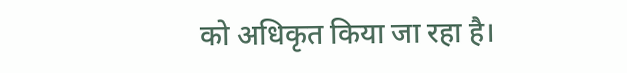को अधिकृत किया जा रहा है।